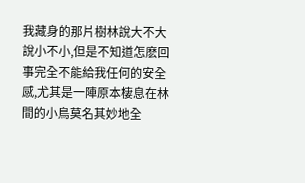我藏身的那片樹林說大不大說小不小,但是不知道怎麽回事完全不能給我任何的安全感,尤其是一陣原本棲息在林間的小鳥莫名其妙地全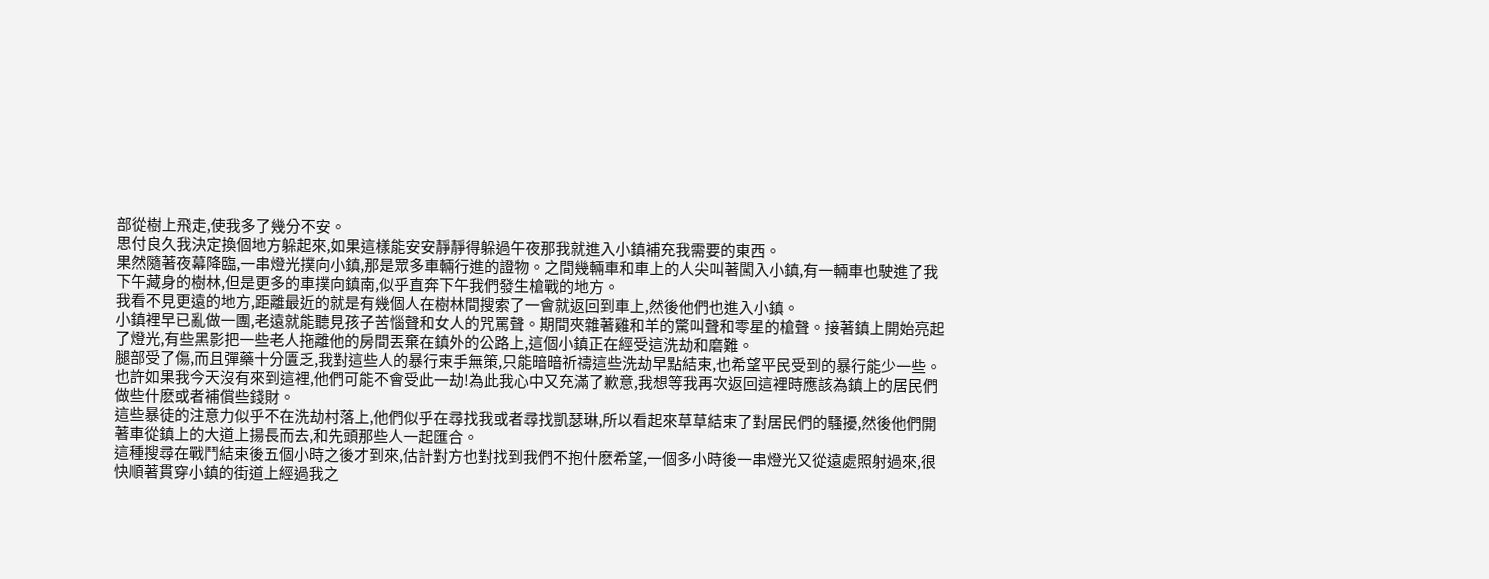部從樹上飛走,使我多了幾分不安。
思付良久我決定換個地方躲起來,如果這樣能安安靜靜得躲過午夜那我就進入小鎮補充我需要的東西。
果然隨著夜幕降臨,一串燈光撲向小鎮,那是眾多車輛行進的證物。之間幾輛車和車上的人尖叫著闖入小鎮,有一輛車也駛進了我下午藏身的樹林,但是更多的車撲向鎮南,似乎直奔下午我們發生槍戰的地方。
我看不見更遠的地方,距離最近的就是有幾個人在樹林間搜索了一會就返回到車上,然後他們也進入小鎮。
小鎮裡早已亂做一團,老遠就能聽見孩子苦惱聲和女人的咒罵聲。期間夾雜著雞和羊的驚叫聲和零星的槍聲。接著鎮上開始亮起了燈光,有些黑影把一些老人拖離他的房間丟棄在鎮外的公路上,這個小鎮正在經受這洗劫和磨難。
腿部受了傷,而且彈藥十分匱乏,我對這些人的暴行束手無策,只能暗暗祈禱這些洗劫早點結束,也希望平民受到的暴行能少一些。
也許如果我今天沒有來到這裡,他們可能不會受此一劫!為此我心中又充滿了歉意,我想等我再次返回這裡時應該為鎮上的居民們做些什麽或者補償些錢財。
這些暴徒的注意力似乎不在洗劫村落上,他們似乎在尋找我或者尋找凱瑟琳,所以看起來草草結束了對居民們的騷擾,然後他們開著車從鎮上的大道上揚長而去,和先頭那些人一起匯合。
這種搜尋在戰鬥結束後五個小時之後才到來,估計對方也對找到我們不抱什麽希望,一個多小時後一串燈光又從遠處照射過來,很快順著貫穿小鎮的街道上經過我之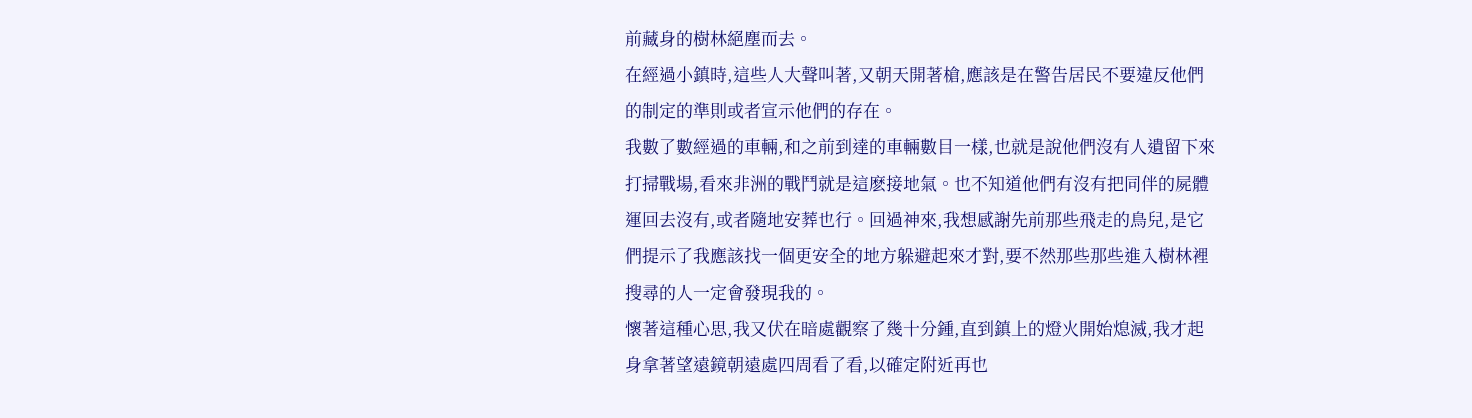前藏身的樹林絕塵而去。
在經過小鎮時,這些人大聲叫著,又朝天開著槍,應該是在警告居民不要違反他們的制定的準則或者宣示他們的存在。
我數了數經過的車輛,和之前到達的車輛數目一樣,也就是說他們沒有人遺留下來打掃戰場,看來非洲的戰鬥就是這麽接地氣。也不知道他們有沒有把同伴的屍體運回去沒有,或者隨地安葬也行。回過神來,我想感謝先前那些飛走的鳥兒,是它們提示了我應該找一個更安全的地方躲避起來才對,要不然那些那些進入樹林裡搜尋的人一定會發現我的。
懷著這種心思,我又伏在暗處觀察了幾十分鍾,直到鎮上的燈火開始熄滅,我才起身拿著望遠鏡朝遠處四周看了看,以確定附近再也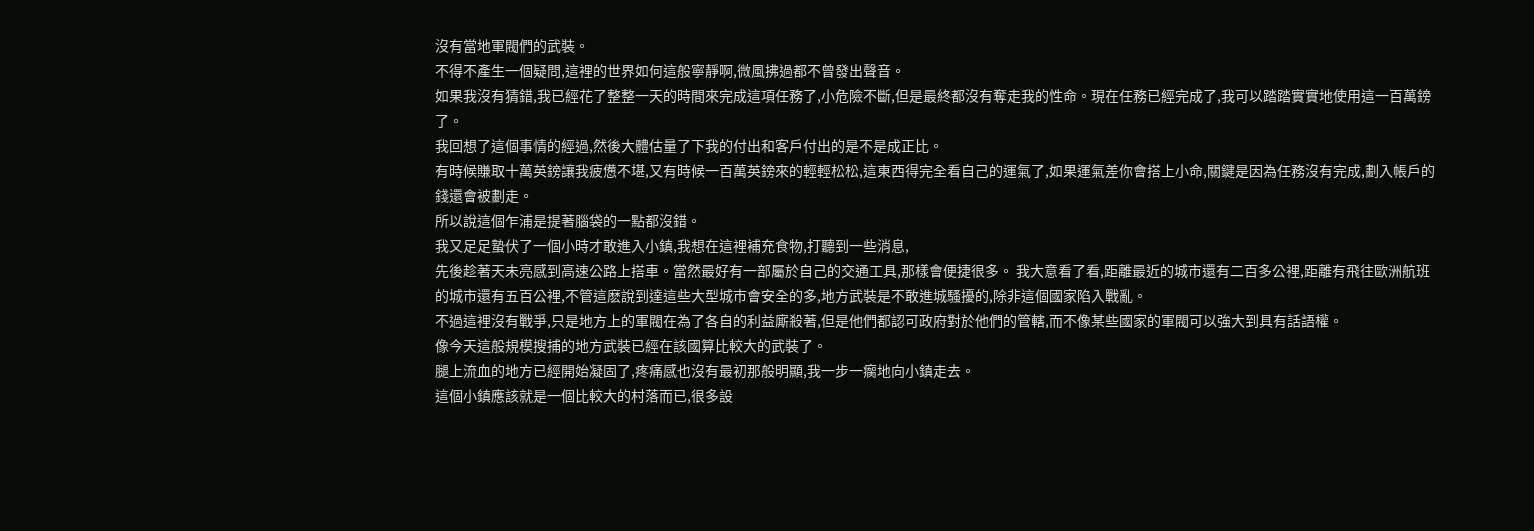沒有當地軍閥們的武裝。
不得不產生一個疑問,這裡的世界如何這般寧靜啊,微風拂過都不曾發出聲音。
如果我沒有猜錯,我已經花了整整一天的時間來完成這項任務了,小危險不斷,但是最終都沒有奪走我的性命。現在任務已經完成了,我可以踏踏實實地使用這一百萬鎊了。
我回想了這個事情的經過,然後大體估量了下我的付出和客戶付出的是不是成正比。
有時候賺取十萬英鎊讓我疲憊不堪,又有時候一百萬英鎊來的輕輕松松,這東西得完全看自己的運氣了,如果運氣差你會搭上小命,關鍵是因為任務沒有完成,劃入帳戶的錢還會被劃走。
所以說這個乍浦是提著腦袋的一點都沒錯。
我又足足蟄伏了一個小時才敢進入小鎮,我想在這裡補充食物,打聽到一些消息,
先後趁著天未亮感到高速公路上搭車。當然最好有一部屬於自己的交通工具,那樣會便捷很多。 我大意看了看,距離最近的城市還有二百多公裡,距離有飛往歐洲航班的城市還有五百公裡,不管這麽說到達這些大型城市會安全的多,地方武裝是不敢進城騷擾的,除非這個國家陷入戰亂。
不過這裡沒有戰爭,只是地方上的軍閥在為了各自的利益廝殺著,但是他們都認可政府對於他們的管轄,而不像某些國家的軍閥可以強大到具有話語權。
像今天這般規模搜捕的地方武裝已經在該國算比較大的武裝了。
腿上流血的地方已經開始凝固了,疼痛感也沒有最初那般明顯,我一步一瘸地向小鎮走去。
這個小鎮應該就是一個比較大的村落而已,很多設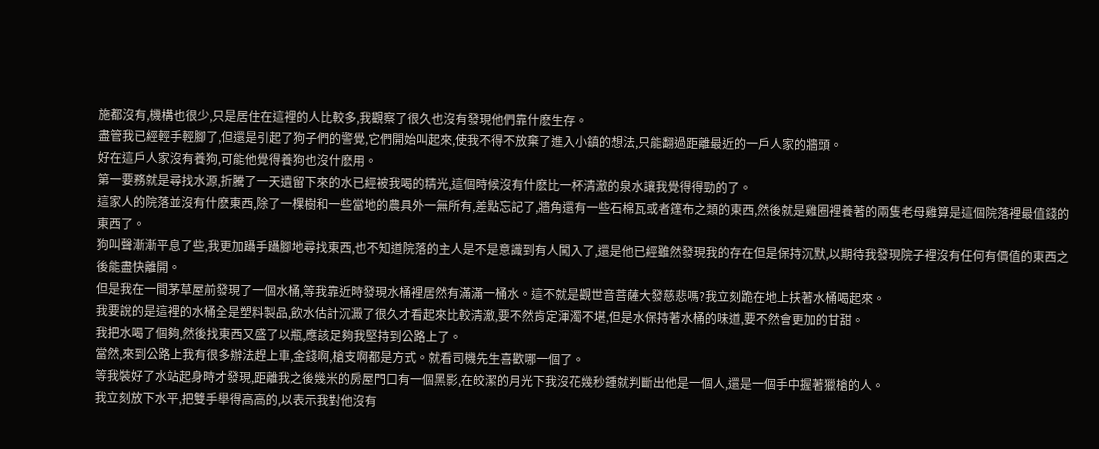施都沒有,機構也很少,只是居住在這裡的人比較多,我觀察了很久也沒有發現他們靠什麽生存。
盡管我已經輕手輕腳了,但還是引起了狗子們的警覺,它們開始叫起來,使我不得不放棄了進入小鎮的想法,只能翻過距離最近的一戶人家的牆頭。
好在這戶人家沒有養狗,可能他覺得養狗也沒什麽用。
第一要務就是尋找水源,折騰了一天遺留下來的水已經被我喝的精光,這個時候沒有什麽比一杯清澈的泉水讓我覺得得勁的了。
這家人的院落並沒有什麽東西,除了一棵樹和一些當地的農具外一無所有,差點忘記了,牆角還有一些石棉瓦或者篷布之類的東西,然後就是雞圈裡養著的兩隻老母雞算是這個院落裡最值錢的東西了。
狗叫聲漸漸平息了些,我更加躡手躡腳地尋找東西,也不知道院落的主人是不是意識到有人闖入了,還是他已經雖然發現我的存在但是保持沉默,以期待我發現院子裡沒有任何有價值的東西之後能盡快離開。
但是我在一間茅草屋前發現了一個水桶,等我靠近時發現水桶裡居然有滿滿一桶水。這不就是觀世音菩薩大發慈悲嗎?我立刻跪在地上扶著水桶喝起來。
我要說的是這裡的水桶全是塑料製品,飲水估計沉澱了很久才看起來比較清澈,要不然肯定渾濁不堪,但是水保持著水桶的味道,要不然會更加的甘甜。
我把水喝了個夠,然後找東西又盛了以瓶,應該足夠我堅持到公路上了。
當然,來到公路上我有很多辦法趕上車,金錢啊,槍支啊都是方式。就看司機先生喜歡哪一個了。
等我裝好了水站起身時才發現,距離我之後幾米的房屋門口有一個黑影,在皎潔的月光下我沒花幾秒鍾就判斷出他是一個人,還是一個手中握著獵槍的人。
我立刻放下水平,把雙手舉得高高的,以表示我對他沒有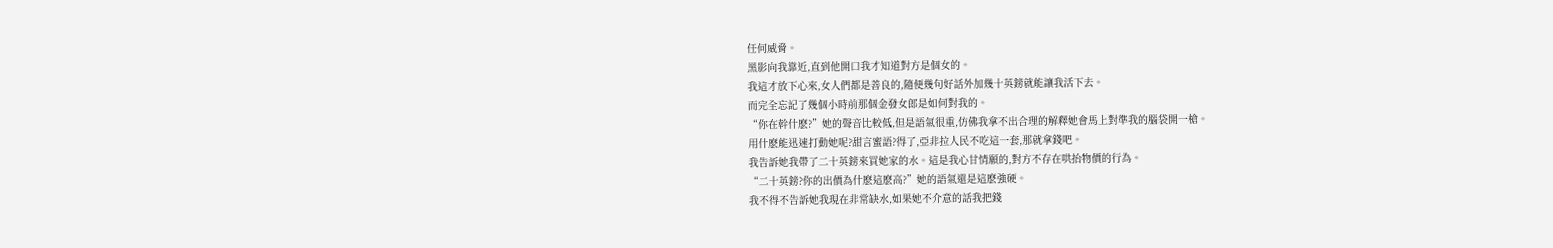任何威脅。
黑影向我靠近,直到他開口我才知道對方是個女的。
我這才放下心來,女人們都是善良的,隨便幾句好話外加幾十英鎊就能讓我活下去。
而完全忘記了幾個小時前那個金發女郎是如何對我的。
“你在幹什麽?”她的聲音比較低,但是語氣很重,仿佛我拿不出合理的解釋她會馬上對準我的腦袋開一槍。
用什麽能迅速打動她呢?甜言蜜語?得了,亞非拉人民不吃這一套,那就拿錢吧。
我告訴她我帶了二十英鎊來買她家的水。這是我心甘情願的,對方不存在哄抬物價的行為。
“二十英鎊?你的出價為什麽這麽高?”她的語氣還是這麽強硬。
我不得不告訴她我現在非常缺水,如果她不介意的話我把錢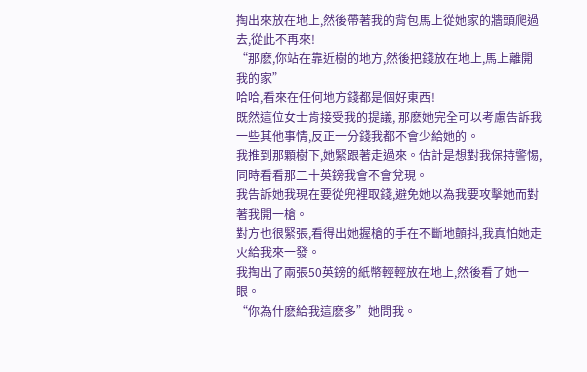掏出來放在地上,然後帶著我的背包馬上從她家的牆頭爬過去,從此不再來!
“那麽,你站在靠近樹的地方,然後把錢放在地上,馬上離開我的家”
哈哈,看來在任何地方錢都是個好東西!
既然這位女士肯接受我的提議, 那麽她完全可以考慮告訴我一些其他事情,反正一分錢我都不會少給她的。
我推到那顆樹下,她緊跟著走過來。估計是想對我保持警惕,同時看看那二十英鎊我會不會兌現。
我告訴她我現在要從兜裡取錢,避免她以為我要攻擊她而對著我開一槍。
對方也很緊張,看得出她握槍的手在不斷地顫抖,我真怕她走火給我來一發。
我掏出了兩張50英鎊的紙幣輕輕放在地上,然後看了她一眼。
“你為什麽給我這麽多”她問我。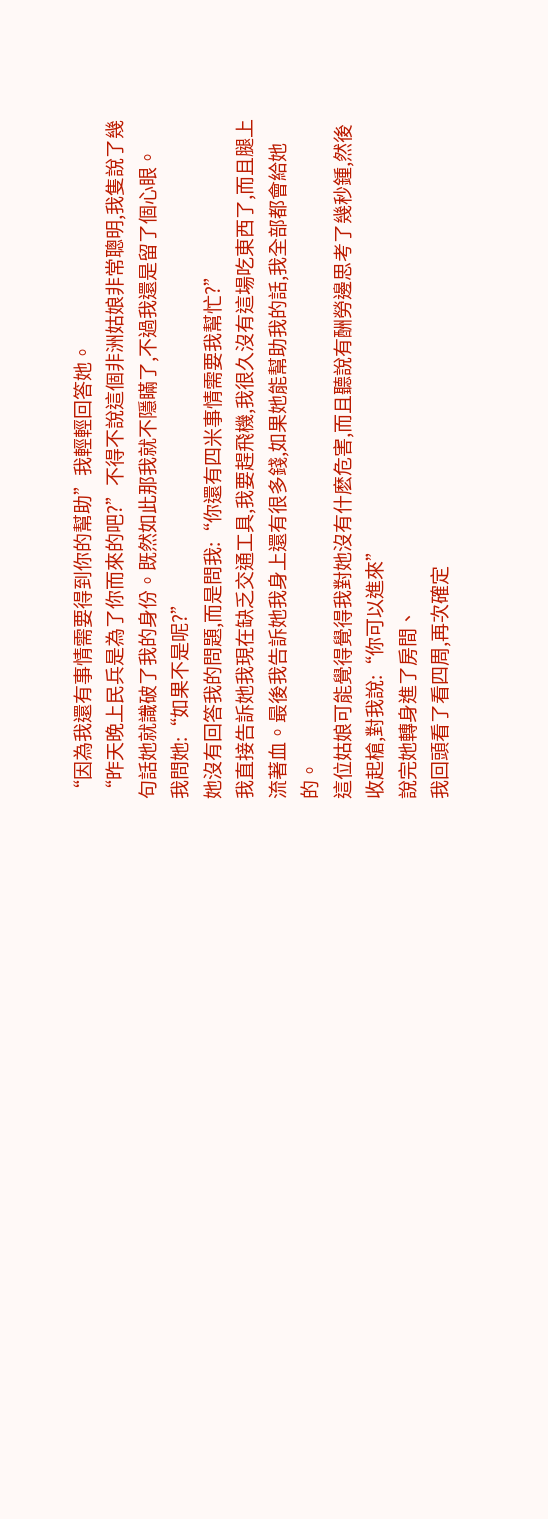“因為我還有事情需要得到你的幫助”我輕輕回答她。
“昨天晚上民兵是為了你而來的吧?”不得不說這個非洲姑娘非常聰明,我隻說了幾句話她就識破了我的身份。既然如此那我就不隱瞞了,不過我還是留了個心眼。
我問她:“如果不是呢?”
她沒有回答我的問題,而是問我:“你還有四米事情需要我幫忙?”
我直接告訴她我現在缺乏交通工具,我要趕飛機,我很久沒有這場吃東西了,而且腿上流著血。最後我告訴她我身上還有很多錢,如果她能幫助我的話,我全部都會給她的。
這位姑娘可能覺得覺得我對她沒有什麽危害,而且聽說有酬勞邊思考了幾秒鍾,然後收起槍,對我說:“你可以進來”
說完她轉身進了房間、
我回頭看了看四周,再次確定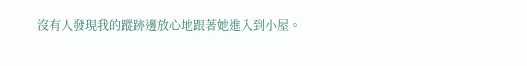沒有人發現我的蹤跡邊放心地跟著她進入到小屋。